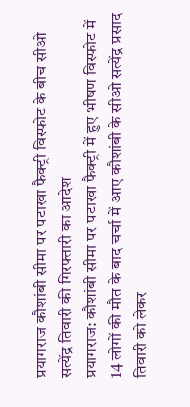प्रयागराज कौशांबी सीमा पर पटाखा फैक्ट्री विस्फोट के बीच सीओ सत्येंद्र तिवारी की गिरफ्तारी का आदेश
प्रयागराज: कौशांबी सीमा पर पटाखा फैक्ट्री में हुए भीषण विस्फोट में 14 लोगों की मौत के बाद चर्चा में आए कौशांबी के सीओ सत्येंद्र प्रसाद तिवारी को लेकर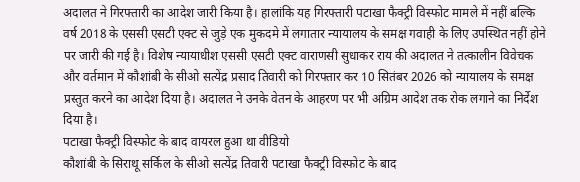अदालत ने गिरफ्तारी का आदेश जारी किया है। हालांकि यह गिरफ्तारी पटाखा फैक्ट्री विस्फोट मामले में नहीं बल्कि वर्ष 2018 के एससी एसटी एक्ट से जुड़े एक मुकदमे में लगातार न्यायालय के समक्ष गवाही के लिए उपस्थित नहीं होने पर जारी की गई है। विशेष न्यायाधीश एससी एसटी एक्ट वाराणसी सुधाकर राय की अदालत ने तत्कालीन विवेचक और वर्तमान में कौशांबी के सीओ सत्येंद्र प्रसाद तिवारी को गिरफ्तार कर 10 सितंबर 2026 को न्यायालय के समक्ष प्रस्तुत करने का आदेश दिया है। अदालत ने उनके वेतन के आहरण पर भी अग्रिम आदेश तक रोक लगाने का निर्देश दिया है।
पटाखा फैक्ट्री विस्फोट के बाद वायरल हुआ था वीडियो
कौशांबी के सिराथू सर्किल के सीओ सत्येंद्र तिवारी पटाखा फैक्ट्री विस्फोट के बाद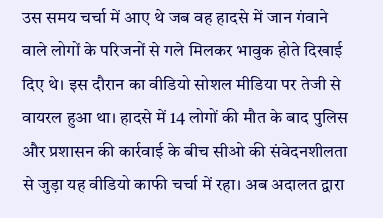उस समय चर्चा में आए थे जब वह हादसे में जान गंवाने वाले लोगों के परिजनों से गले मिलकर भावुक होते दिखाई दिए थे। इस दौरान का वीडियो सोशल मीडिया पर तेजी से वायरल हुआ था। हादसे में 14 लोगों की मौत के बाद पुलिस और प्रशासन की कार्रवाई के बीच सीओ की संवेदनशीलता से जुड़ा यह वीडियो काफी चर्चा में रहा। अब अदालत द्वारा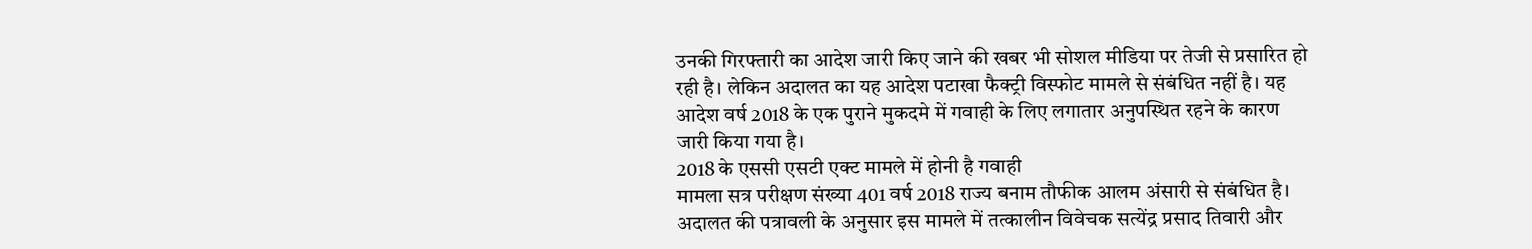उनकी गिरफ्तारी का आदेश जारी किए जाने की खबर भी सोशल मीडिया पर तेजी से प्रसारित हो रही है। लेकिन अदालत का यह आदेश पटाखा फैक्ट्री विस्फोट मामले से संबंधित नहीं है। यह आदेश वर्ष 2018 के एक पुराने मुकदमे में गवाही के लिए लगातार अनुपस्थित रहने के कारण जारी किया गया है।
2018 के एससी एसटी एक्ट मामले में होनी है गवाही
मामला सत्र परीक्षण संख्या 401 वर्ष 2018 राज्य बनाम तौफीक आलम अंसारी से संबंधित है। अदालत की पत्रावली के अनुसार इस मामले में तत्कालीन विवेचक सत्येंद्र प्रसाद तिवारी और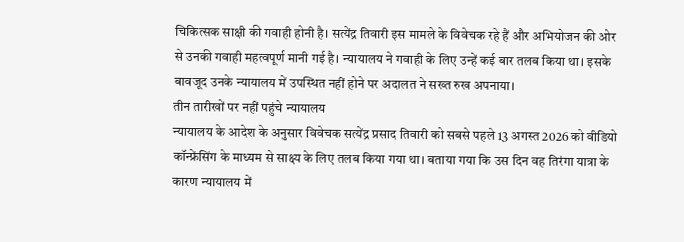चिकित्सक साक्षी की गवाही होनी है। सत्येंद्र तिवारी इस मामले के विवेचक रहे हैं और अभियोजन की ओर से उनकी गवाही महत्वपूर्ण मानी गई है। न्यायालय ने गवाही के लिए उन्हें कई बार तलब किया था। इसके बावजूद उनके न्यायालय में उपस्थित नहीं होने पर अदालत ने सख्त रुख अपनाया।
तीन तारीखों पर नहीं पहुंचे न्यायालय
न्यायालय के आदेश के अनुसार विवेचक सत्येंद्र प्रसाद तिवारी को सबसे पहले 13 अगस्त 2026 को वीडियो कॉन्फ्रेंसिंग के माध्यम से साक्ष्य के लिए तलब किया गया था। बताया गया कि उस दिन वह तिरंगा यात्रा के कारण न्यायालय में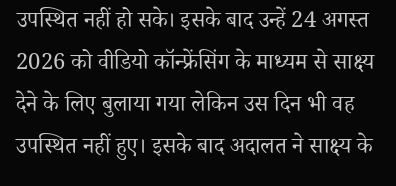उपस्थित नहीं हो सके। इसके बाद उन्हें 24 अगस्त 2026 को वीडियो कॉन्फ्रेंसिंग के माध्यम से साक्ष्य देने के लिए बुलाया गया लेकिन उस दिन भी वह उपस्थित नहीं हुए। इसके बाद अदालत ने साक्ष्य के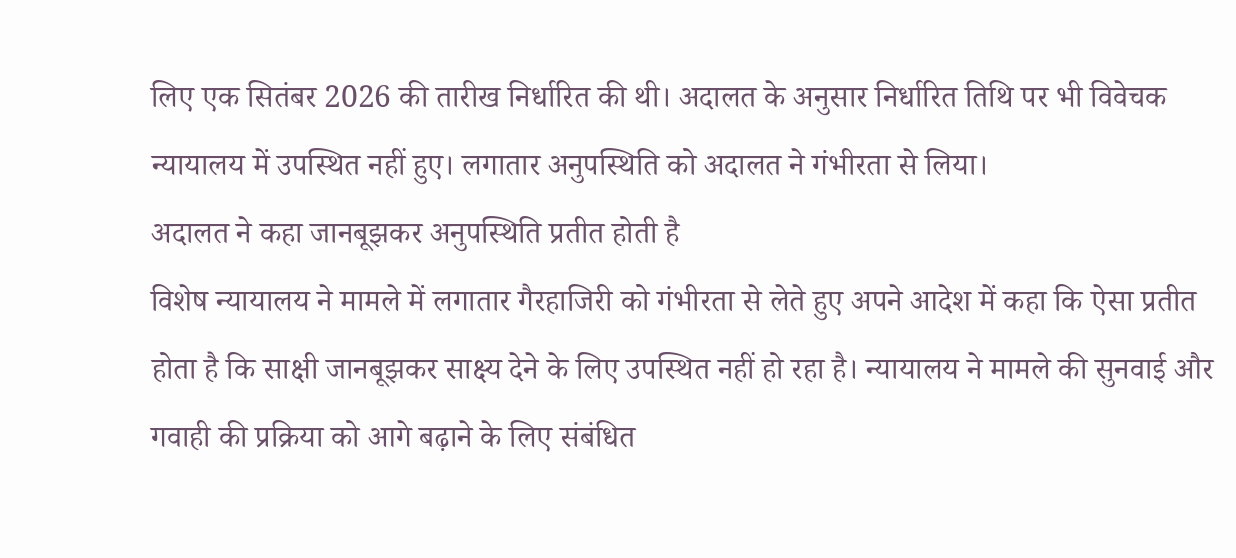लिए एक सितंबर 2026 की तारीख निर्धारित की थी। अदालत के अनुसार निर्धारित तिथि पर भी विवेचक न्यायालय में उपस्थित नहीं हुए। लगातार अनुपस्थिति को अदालत ने गंभीरता से लिया।
अदालत ने कहा जानबूझकर अनुपस्थिति प्रतीत होती है
विशेष न्यायालय ने मामले में लगातार गैरहाजिरी को गंभीरता से लेते हुए अपने आदेश में कहा कि ऐसा प्रतीत होता है कि साक्षी जानबूझकर साक्ष्य देने के लिए उपस्थित नहीं हो रहा है। न्यायालय ने मामले की सुनवाई और गवाही की प्रक्रिया को आगे बढ़ाने के लिए संबंधित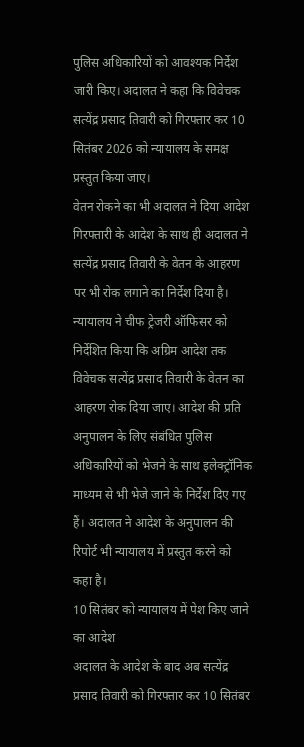पुलिस अधिकारियों को आवश्यक निर्देश जारी किए। अदालत ने कहा कि विवेचक सत्येंद्र प्रसाद तिवारी को गिरफ्तार कर 10 सितंबर 2026 को न्यायालय के समक्ष प्रस्तुत किया जाए।
वेतन रोकने का भी अदालत ने दिया आदेश
गिरफ्तारी के आदेश के साथ ही अदालत ने सत्येंद्र प्रसाद तिवारी के वेतन के आहरण पर भी रोक लगाने का निर्देश दिया है। न्यायालय ने चीफ ट्रेजरी ऑफिसर को निर्देशित किया कि अग्रिम आदेश तक विवेचक सत्येंद्र प्रसाद तिवारी के वेतन का आहरण रोक दिया जाए। आदेश की प्रति अनुपालन के लिए संबंधित पुलिस अधिकारियों को भेजने के साथ इलेक्ट्रॉनिक माध्यम से भी भेजे जाने के निर्देश दिए गए हैं। अदालत ने आदेश के अनुपालन की रिपोर्ट भी न्यायालय में प्रस्तुत करने को कहा है।
10 सितंबर को न्यायालय में पेश किए जाने का आदेश
अदालत के आदेश के बाद अब सत्येंद्र प्रसाद तिवारी को गिरफ्तार कर 10 सितंबर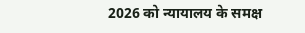2026 को न्यायालय के समक्ष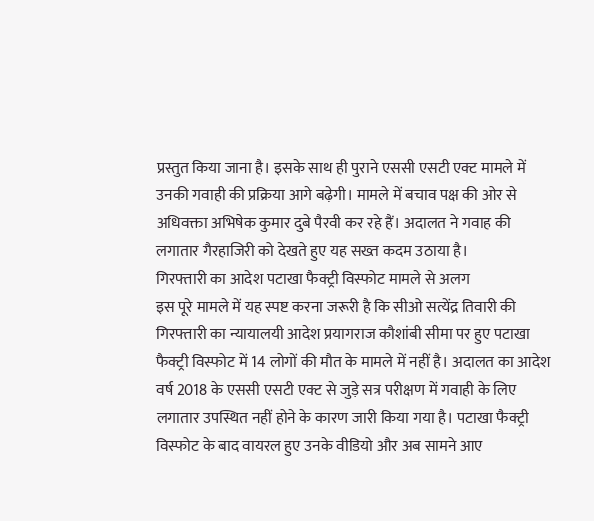प्रस्तुत किया जाना है। इसके साथ ही पुराने एससी एसटी एक्ट मामले में उनकी गवाही की प्रक्रिया आगे बढ़ेगी। मामले में बचाव पक्ष की ओर से अधिवक्ता अभिषेक कुमार दुबे पैरवी कर रहे हैं। अदालत ने गवाह की लगातार गैरहाजिरी को देखते हुए यह सख्त कदम उठाया है।
गिरफ्तारी का आदेश पटाखा फैक्ट्री विस्फोट मामले से अलग
इस पूरे मामले में यह स्पष्ट करना जरूरी है कि सीओ सत्येंद्र तिवारी की गिरफ्तारी का न्यायालयी आदेश प्रयागराज कौशांबी सीमा पर हुए पटाखा फैक्ट्री विस्फोट में 14 लोगों की मौत के मामले में नहीं है। अदालत का आदेश वर्ष 2018 के एससी एसटी एक्ट से जुड़े सत्र परीक्षण में गवाही के लिए लगातार उपस्थित नहीं होने के कारण जारी किया गया है। पटाखा फैक्ट्री विस्फोट के बाद वायरल हुए उनके वीडियो और अब सामने आए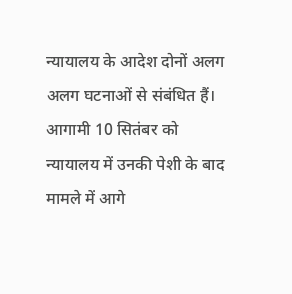न्यायालय के आदेश दोनों अलग अलग घटनाओं से संबंधित हैं। आगामी 10 सितंबर को न्यायालय में उनकी पेशी के बाद मामले में आगे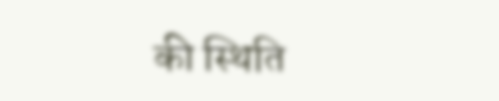की स्थिति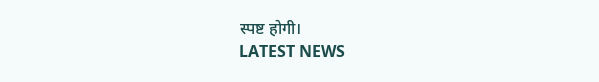स्पष्ट होगी।
LATEST NEWS